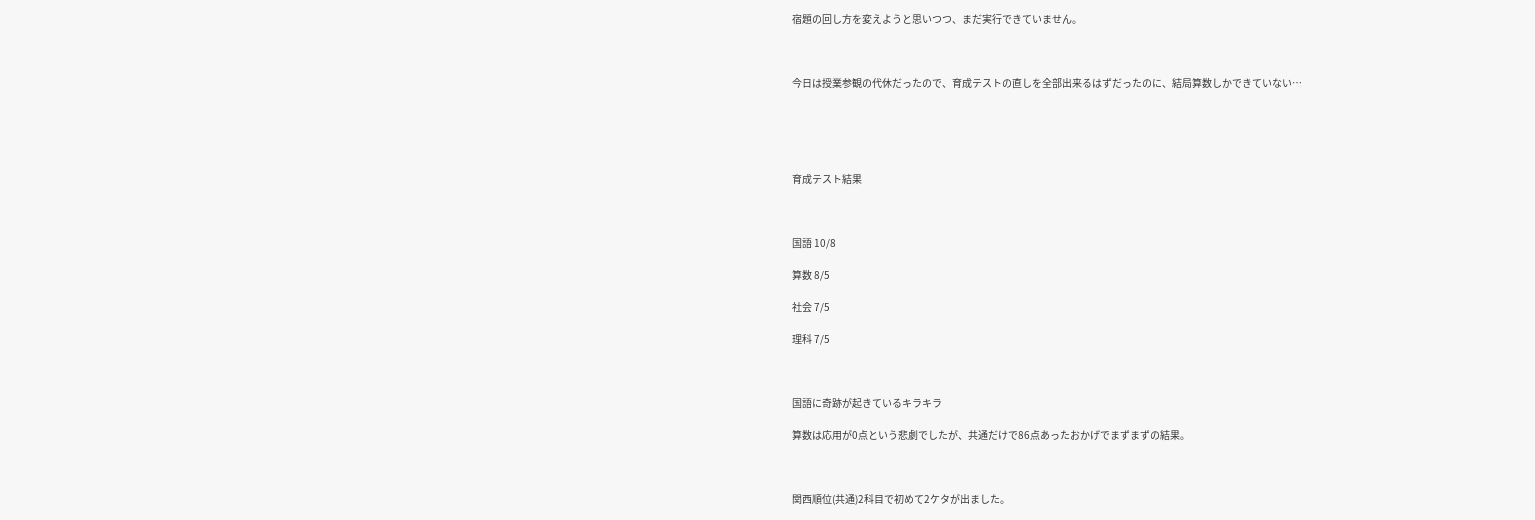宿題の回し方を変えようと思いつつ、まだ実行できていません。



今日は授業参観の代休だったので、育成テストの直しを全部出来るはずだったのに、結局算数しかできていない…





育成テスト結果



国語 10/8

算数 8/5

社会 7/5

理科 7/5



国語に奇跡が起きているキラキラ

算数は応用が0点という悲劇でしたが、共通だけで86点あったおかげでまずまずの結果。



関西順位(共通)2科目で初めて2ケタが出ました。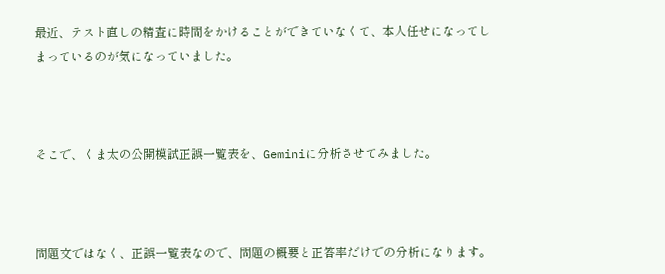最近、テスト直しの精査に時間をかけることができていなくて、本人任せになってしまっているのが気になっていました。



そこで、くま太の公開模試正誤一覧表を、Geminiに分析させてみました。



問題文ではなく、正誤一覧表なので、問題の概要と正答率だけでの分析になります。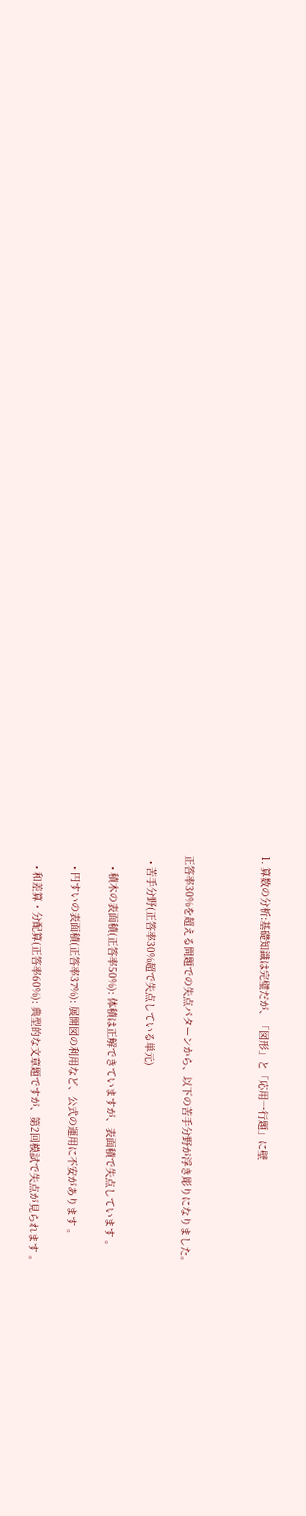1. 算数の分析:基礎知識は完璧だが、「図形」と「応用一行題」に壁



正答率30%を超える問題での失点パターンから、以下の苦手分野が浮き彫りになりました。

  • 苦手分野(正答率30%超で失点している単元)

    • 積木の表面積(正答率50%): 体積は正解できていますが、表面積で失点しています 。

    • 円すいの表面積(正答率37%): 展開図の利用など、公式の運用に不安があります 。

    • 和差算・分配算(正答率60%): 典型的な文章題ですが、第2回模試で失点が見られます 。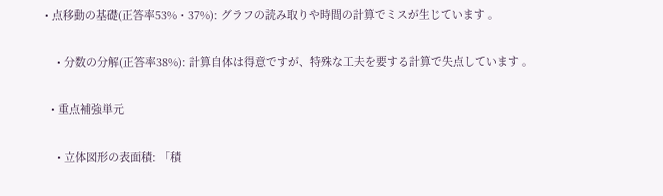• 点移動の基礎(正答率53%・37%): グラフの読み取りや時間の計算でミスが生じています 。

    • 分数の分解(正答率38%): 計算自体は得意ですが、特殊な工夫を要する計算で失点しています 。

  • 重点補強単元

    • 立体図形の表面積: 「積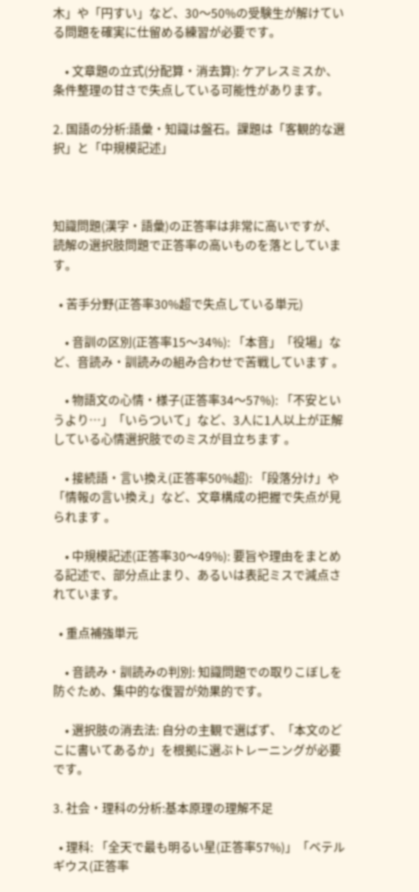木」や「円すい」など、30〜50%の受験生が解けている問題を確実に仕留める練習が必要です。

    • 文章題の立式(分配算・消去算): ケアレスミスか、条件整理の甘さで失点している可能性があります。

2. 国語の分析:語彙・知識は盤石。課題は「客観的な選択」と「中規模記述」



知識問題(漢字・語彙)の正答率は非常に高いですが、読解の選択肢問題で正答率の高いものを落としています。

  • 苦手分野(正答率30%超で失点している単元)

    • 音訓の区別(正答率15〜34%): 「本音」「役場」など、音読み・訓読みの組み合わせで苦戦しています 。

    • 物語文の心情・様子(正答率34〜57%): 「不安というより…」「いらついて」など、3人に1人以上が正解している心情選択肢でのミスが目立ちます 。

    • 接続語・言い換え(正答率50%超): 「段落分け」や「情報の言い換え」など、文章構成の把握で失点が見られます 。

    • 中規模記述(正答率30〜49%): 要旨や理由をまとめる記述で、部分点止まり、あるいは表記ミスで減点されています。

  • 重点補強単元

    • 音読み・訓読みの判別: 知識問題での取りこぼしを防ぐため、集中的な復習が効果的です。

    • 選択肢の消去法: 自分の主観で選ばず、「本文のどこに書いてあるか」を根拠に選ぶトレーニングが必要です。

3. 社会・理科の分析:基本原理の理解不足

  • 理科: 「全天で最も明るい星(正答率57%)」「ベテルギウス(正答率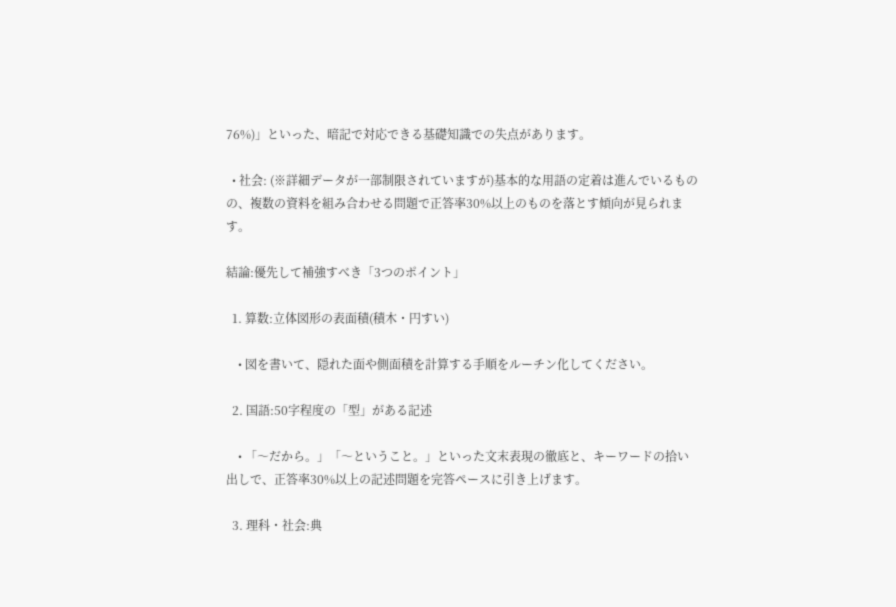76%)」といった、暗記で対応できる基礎知識での失点があります。

  • 社会: (※詳細データが一部制限されていますが)基本的な用語の定着は進んでいるものの、複数の資料を組み合わせる問題で正答率30%以上のものを落とす傾向が見られます。

結論:優先して補強すべき「3つのポイント」

  1. 算数:立体図形の表面積(積木・円すい)

    • 図を書いて、隠れた面や側面積を計算する手順をルーチン化してください。

  2. 国語:50字程度の「型」がある記述

    • 「〜だから。」「〜ということ。」といった文末表現の徹底と、キーワードの拾い出しで、正答率30%以上の記述問題を完答ペースに引き上げます。

  3. 理科・社会:典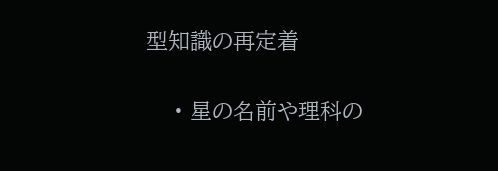型知識の再定着

    • 星の名前や理科の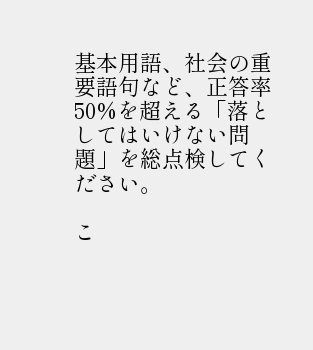基本用語、社会の重要語句など、正答率50%を超える「落としてはいけない問題」を総点検してください。

こ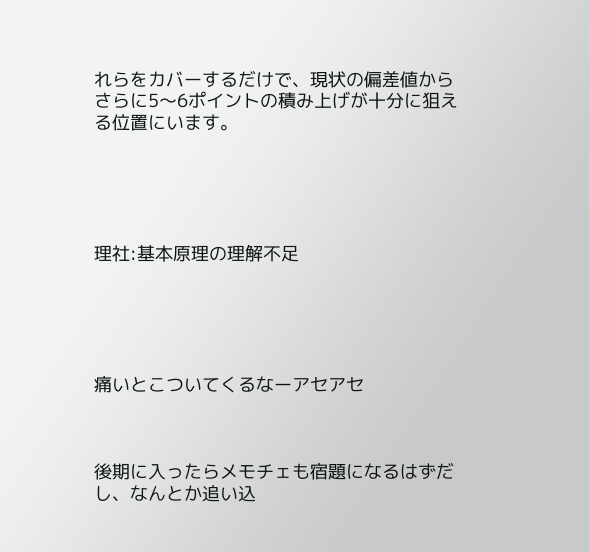れらをカバーするだけで、現状の偏差値からさらに5〜6ポイントの積み上げが十分に狙える位置にいます。





理社:基本原理の理解不足





痛いとこついてくるなーアセアセ



後期に入ったらメモチェも宿題になるはずだし、なんとか追い込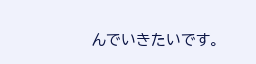んでいきたいです。